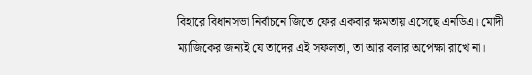বিহারে বিধানসভা নির্বাচনে জিতে ফের একবার ক্ষমতায় এসেছে এনডিএ। মোদী ম্যাজিকের জন্যই যে তাদের এই সফলতা, তা আর বলার অপেক্ষা রাখে না।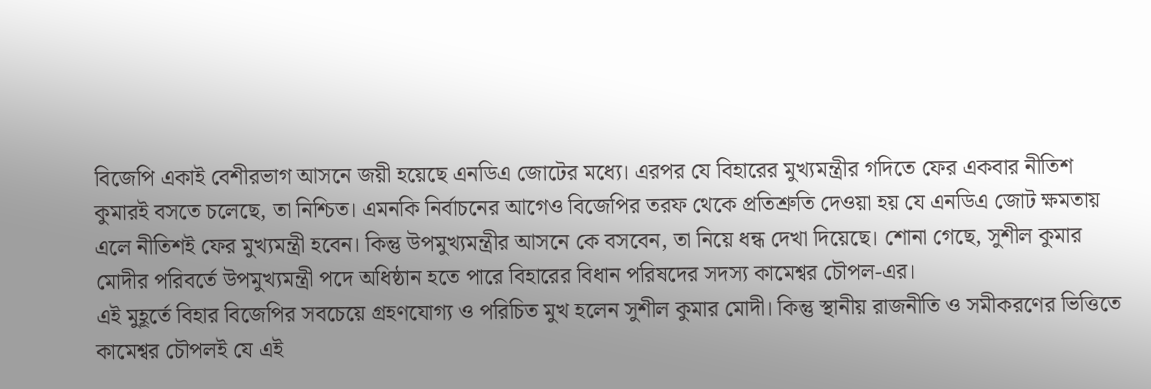বিজেপি একাই বেশীরভাগ আসনে জয়ী হয়েছে এনডিএ জোটের মধ্যে। এরপর যে বিহারের মুখ্যমন্ত্রীর গদিতে ফের একবার নীতিশ কুমারই বসতে চলেছে, তা নিশ্চিত। এমনকি নির্বাচনের আগেও বিজেপির তরফ থেকে প্রতিশ্রুতি দেওয়া হয় যে এনডিএ জোট ক্ষমতায় এলে নীতিশই ফের মুখ্যমন্ত্রী হবেন। কিন্তু উপমুখ্যমন্ত্রীর আসনে কে বসবেন, তা নিয়ে ধন্ধ দেখা দিয়েছে। শোনা গেছে, সুশীল কুমার মোদীর পরিবর্তে উপমুখ্যমন্ত্রী পদে অধিষ্ঠান হতে পারে বিহারের বিধান পরিষদের সদস্য কামেশ্বর চৌপল-এর।
এই মুহূর্তে বিহার বিজেপির সবচেয়ে গ্রহণযোগ্য ও পরিচিত মুখ হলেন সুশীল কুমার মোদী। কিন্তু স্থানীয় রাজনীতি ও সমীকরণের ভিত্তিতে কামেশ্বর চৌপলই যে এই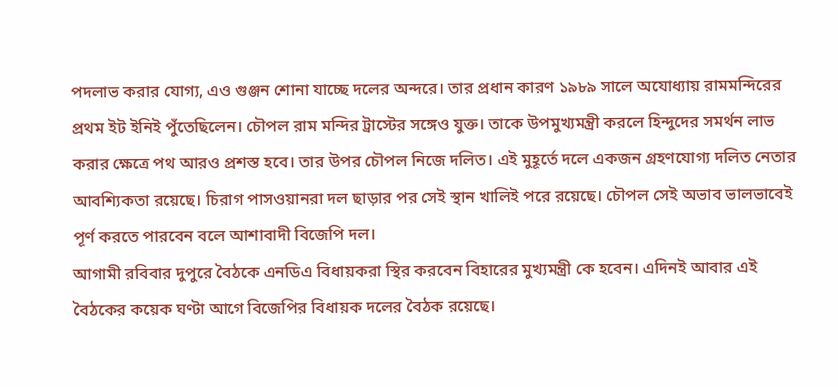পদলাভ করার যোগ্য, এও গুঞ্জন শোনা যাচ্ছে দলের অন্দরে। তার প্রধান কারণ ১৯৮৯ সালে অযোধ্যায় রামমন্দিরের প্রথম ইট ইনিই পুঁতেছিলেন। চৌপল রাম মন্দির ট্রাস্টের সঙ্গেও যুক্ত। তাকে উপমুখ্যমন্ত্রী করলে হিন্দুদের সমর্থন লাভ করার ক্ষেত্রে পথ আরও প্রশস্ত হবে। তার উপর চৌপল নিজে দলিত। এই মুহূর্তে দলে একজন গ্রহণযোগ্য দলিত নেতার আবশ্যিকতা রয়েছে। চিরাগ পাসওয়ানরা দল ছাড়ার পর সেই স্থান খালিই পরে রয়েছে। চৌপল সেই অভাব ভালভাবেই পূর্ণ করতে পারবেন বলে আশাবাদী বিজেপি দল।
আগামী রবিবার দুপুরে বৈঠকে এনডিএ বিধায়করা স্থির করবেন বিহারের মুখ্যমন্ত্রী কে হবেন। এদিনই আবার এই বৈঠকের কয়েক ঘণ্টা আগে বিজেপির বিধায়ক দলের বৈঠক রয়েছে।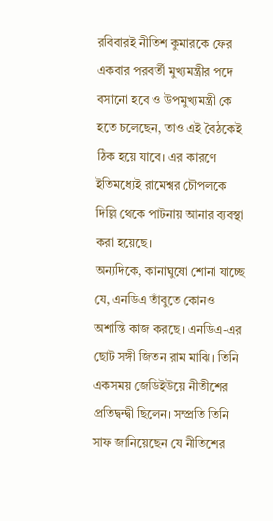রবিবারই নীতিশ কুমারকে ফের একবার পরবর্তী মুখ্যমন্ত্রীর পদে বসানো হবে ও উপমুখ্যমন্ত্রী কে হতে চলেছেন, তাও এই বৈঠকেই ঠিক হয়ে যাবে। এর কারণে ইতিমধ্যেই রামেশ্বর চৌপলকে দিল্লি থেকে পাটনায় আনার ব্যবস্থা করা হয়েছে।
অন্যদিকে, কানাঘুষো শোনা যাচ্ছে যে, এনডিএ তাঁবুতে কোনও অশান্তি কাজ করছে। এনডিএ-এর ছোট সঙ্গী জিতন রাম মাঝি। তিনি একসময় জেডিইউয়ে নীতীশের প্রতিদ্বন্দ্বী ছিলেন। সম্প্রতি তিনি সাফ জানিয়েছেন যে নীতিশের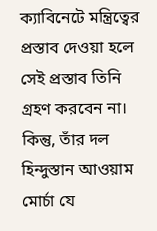ক্যাবিনেটে মন্ত্রিত্বের প্রস্তাব দেওয়া হলে সেই প্রস্তাব তিনি গ্রহণ করবেন না। কিন্তু, তাঁর দল হিন্দুস্তান আওয়াম মোর্চা যে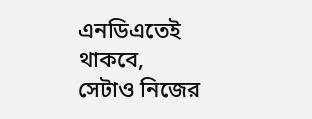এনডিএতেই থাকবে, সেটাও নিজের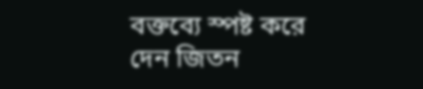বক্তব্যে স্পষ্ট করে দেন জিতন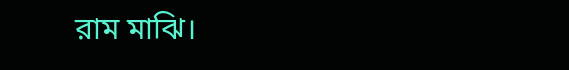রাম মাঝি।